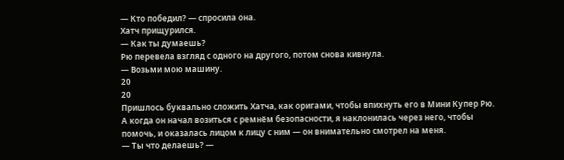— Кто победил? — спросила она.
Хатч прищурился.
— Как ты думаешь?
Рю перевела взгляд с одного на другого, потом снова кивнула.
— Возьми мою машину.
20
20
Пришлось буквально сложить Хатча, как оригами, чтобы впихнуть его в Мини Купер Рю.
А когда он начал возиться с ремнём безопасности, я наклонилась через него, чтобы помочь, и оказалась лицом к лицу с ним — он внимательно смотрел на меня.
— Ты что делаешь? —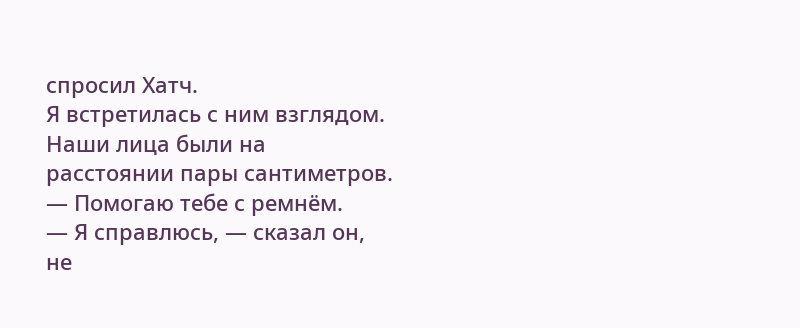спросил Хатч.
Я встретилась с ним взглядом. Наши лица были на расстоянии пары сантиметров.
— Помогаю тебе с ремнём.
— Я справлюсь, — сказал он, не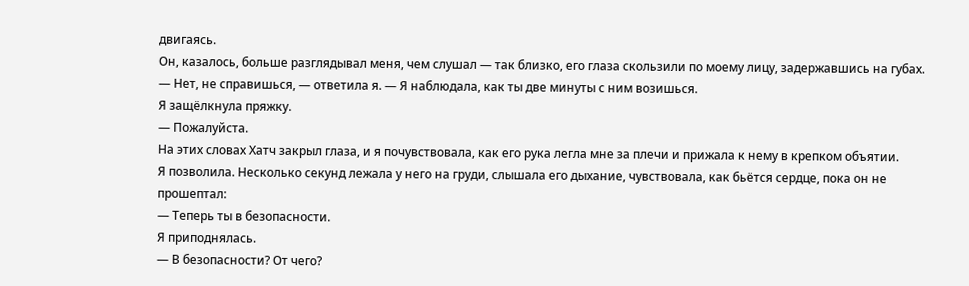двигаясь.
Он, казалось, больше разглядывал меня, чем слушал — так близко, его глаза скользили по моему лицу, задержавшись на губах.
— Нет, не справишься, — ответила я. — Я наблюдала, как ты две минуты с ним возишься.
Я защёлкнула пряжку.
— Пожалуйста.
На этих словах Хатч закрыл глаза, и я почувствовала, как его рука легла мне за плечи и прижала к нему в крепком объятии.
Я позволила. Несколько секунд лежала у него на груди, слышала его дыхание, чувствовала, как бьётся сердце, пока он не прошептал:
— Теперь ты в безопасности.
Я приподнялась.
— В безопасности? От чего?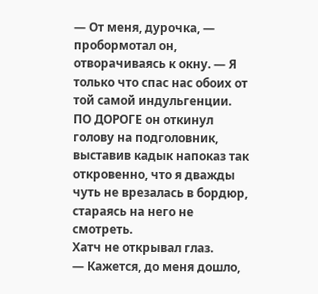— От меня, дурочка, — пробормотал он, отворачиваясь к окну. — Я только что спас нас обоих от той самой индульгенции.
ПО ДОРОГЕ он откинул голову на подголовник, выставив кадык напоказ так откровенно, что я дважды чуть не врезалась в бордюр, стараясь на него не смотреть.
Хатч не открывал глаз.
— Кажется, до меня дошло,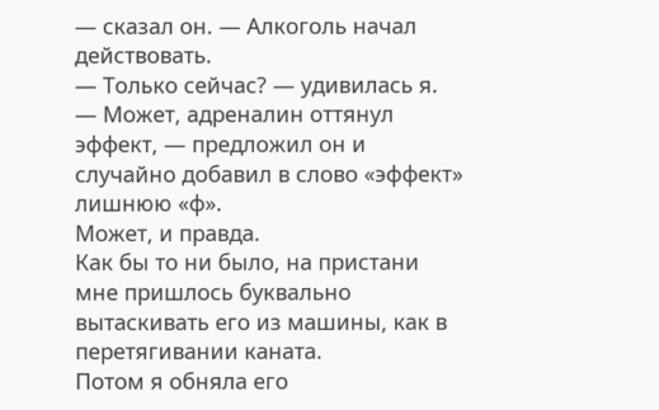— сказал он. — Алкоголь начал действовать.
— Только сейчас? — удивилась я.
— Может, адреналин оттянул эффект, — предложил он и случайно добавил в слово «эффект» лишнюю «ф».
Может, и правда.
Как бы то ни было, на пристани мне пришлось буквально вытаскивать его из машины, как в перетягивании каната.
Потом я обняла его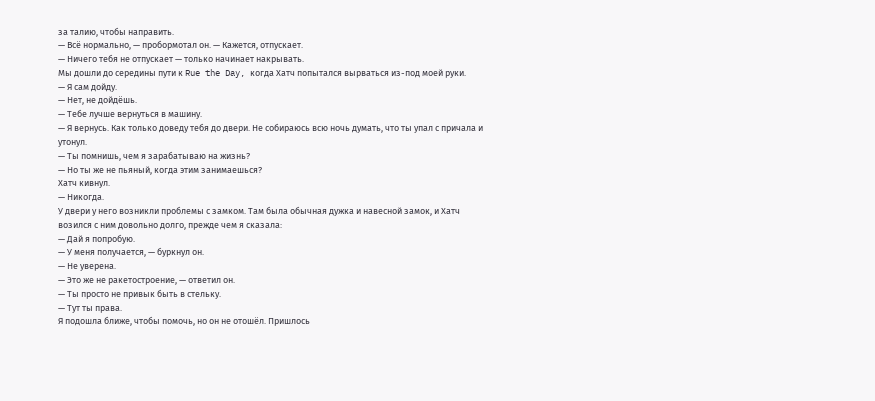за талию, чтобы направить.
— Всё нормально, — пробормотал он. — Кажется, отпускает.
— Ничего тебя не отпускает — только начинает накрывать.
Мы дошли до середины пути к Rue the Day, когда Хатч попытался вырваться из-под моей руки.
— Я сам дойду.
— Нет, не дойдёшь.
— Тебе лучше вернуться в машину.
— Я вернусь. Как только доведу тебя до двери. Не собираюсь всю ночь думать, что ты упал с причала и утонул.
— Ты помнишь, чем я зарабатываю на жизнь?
— Но ты же не пьяный, когда этим занимаешься?
Хатч кивнул.
— Никогда.
У двери у него возникли проблемы с замком. Там была обычная дужка и навесной замок, и Хатч возился с ним довольно долго, прежде чем я сказала:
— Дай я попробую.
— У меня получается, — буркнул он.
— Не уверена.
— Это же не ракетостроение, — ответил он.
— Ты просто не привык быть в стельку.
— Тут ты права.
Я подошла ближе, чтобы помочь, но он не отошёл. Пришлось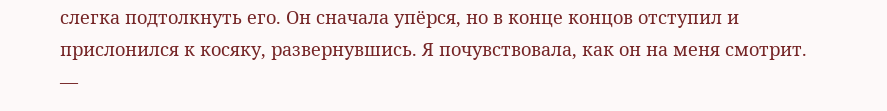слегка подтолкнуть его. Он сначала упёрся, но в конце концов отступил и прислонился к косяку, развернувшись. Я почувствовала, как он на меня смотрит.
—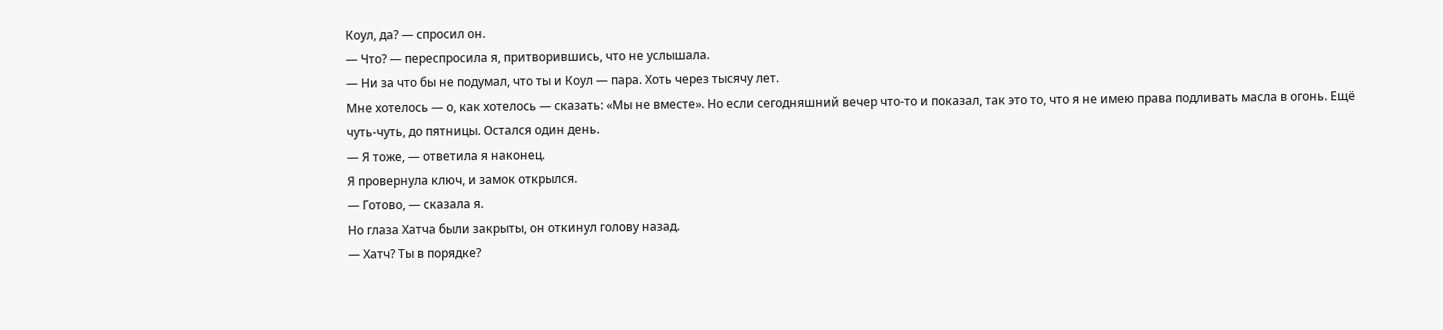Коул, да? — спросил он.
— Что? — переспросила я, притворившись, что не услышала.
— Ни за что бы не подумал, что ты и Коул — пара. Хоть через тысячу лет.
Мне хотелось — о, как хотелось — сказать: «Мы не вместе». Но если сегодняшний вечер что-то и показал, так это то, что я не имею права подливать масла в огонь. Ещё чуть-чуть, до пятницы. Остался один день.
— Я тоже, — ответила я наконец.
Я провернула ключ, и замок открылся.
— Готово, — сказала я.
Но глаза Хатча были закрыты, он откинул голову назад.
— Хатч? Ты в порядке?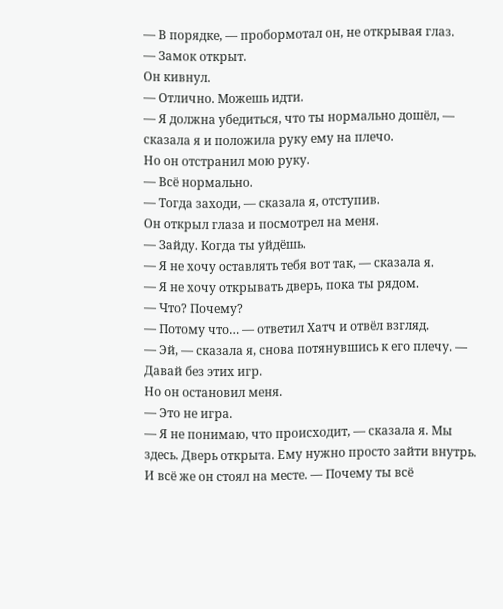— В порядке, — пробормотал он, не открывая глаз.
— Замок открыт.
Он кивнул.
— Отлично. Можешь идти.
— Я должна убедиться, что ты нормально дошёл, — сказала я и положила руку ему на плечо.
Но он отстранил мою руку.
— Всё нормально.
— Тогда заходи, — сказала я, отступив.
Он открыл глаза и посмотрел на меня.
— Зайду. Когда ты уйдёшь.
— Я не хочу оставлять тебя вот так, — сказала я.
— Я не хочу открывать дверь, пока ты рядом.
— Что? Почему?
— Потому что… — ответил Хатч и отвёл взгляд.
— Эй, — сказала я, снова потянувшись к его плечу. — Давай без этих игр.
Но он остановил меня.
— Это не игра.
— Я не понимаю, что происходит, — сказала я. Мы здесь. Дверь открыта. Ему нужно просто зайти внутрь. И всё же он стоял на месте. — Почему ты всё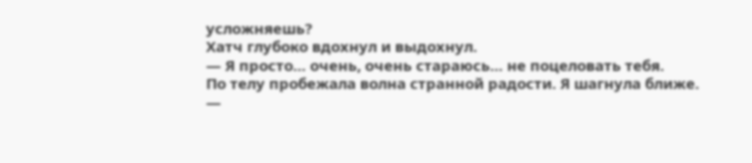усложняешь?
Хатч глубоко вдохнул и выдохнул.
— Я просто… очень, очень стараюсь… не поцеловать тебя.
По телу пробежала волна странной радости. Я шагнула ближе.
—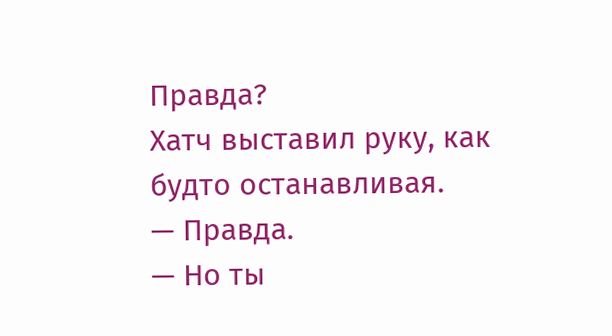Правда?
Хатч выставил руку, как будто останавливая.
— Правда.
— Но ты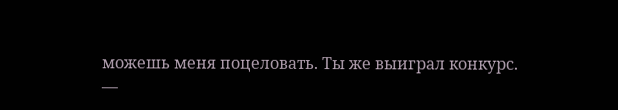можешь меня поцеловать. Ты же выиграл конкурс.
—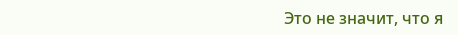Это не значит, что я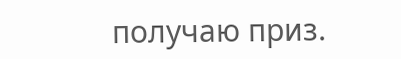получаю приз.